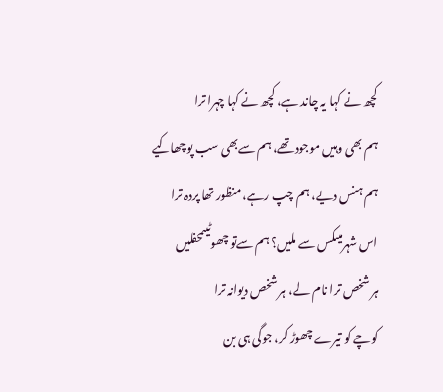کچھ نے کہا یہ چاند ہے، کچھ نے کہا چہرا ترا
ہم بھی وہیں موجودتھے، ہم سےبھی سب پوچھاکیے
ہم ہنس دیے، ہم چپ رہے، منظور تھا پردہ ترا
اس شہرمیںکس سے ملیں؟ ہم سےتو چھوٹیںمحفلیں
ہر شخص ترا نام لے، ہر شخص دیوانہ ترا
کوچے کو تیرے چھوڑ کر، جوگی ہی بن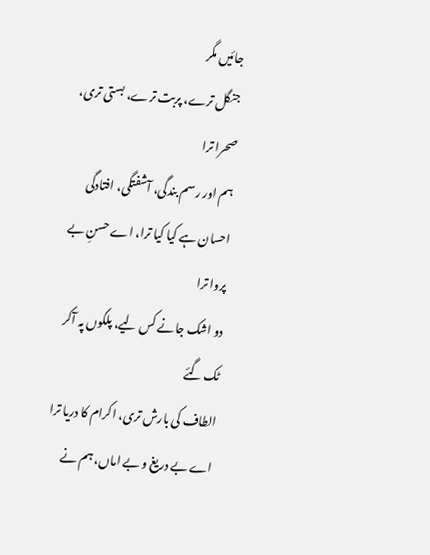جائیں مگر
جنگل ترے، پربت ترے، بستی تری، صحرا ترا
ہم اور رسم بندگی، آشفتگی، افتادگی
احسان ہے کیا کیا ترا، اے حسنِ بے پروا ترا
دو اشک جانے کس لیے، پلکوں پہ آکر ٹک گئے
الطاف کی بارش تری، اکرام کا دریا ترا
اے بے دریغ و بے اماں، ہم نے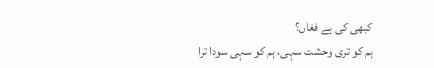کبھی کی ہے فغاں؟
ہم کو تری وحشت سہی، ہم کو سہی سودا ترا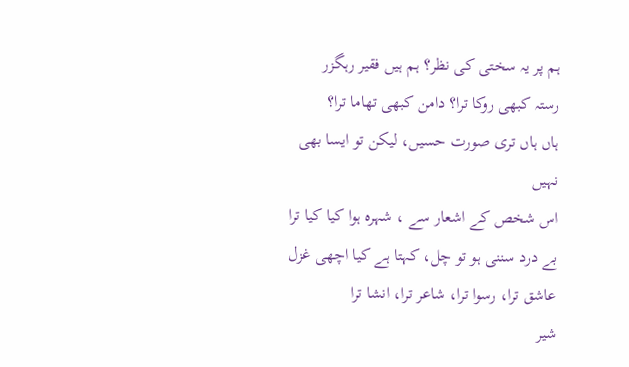ہم پر یہ سختی کی نظر؟ ہم ہیں فقیر رہگزر
رستہ کبھی روکا ترا؟ دامن کبھی تھاما ترا؟
ہاں ہاں تری صورت حسیں، لیکن تو ایسا بھی نہیں
اس شخص کے اشعار سے ، شہرہ ہوا کیا کیا ترا
بے درد سننی ہو تو چل، کہتا ہے کیا اچھی غزل
عاشق ترا، رسوا ترا، شاعر ترا، انشا ترا
شیر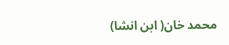محمد خان( ابن انشا)